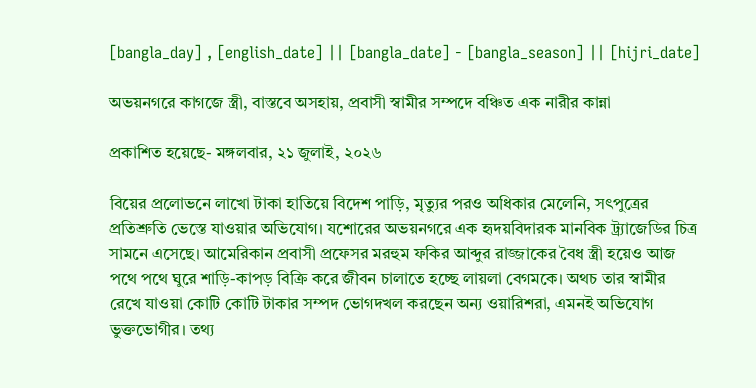[bangla_day] , [english_date] || [bangla_date] - [bangla_season] || [hijri_date]

অভয়নগরে কাগজে স্ত্রী, বাস্তবে অসহায়, প্রবাসী স্বামীর সম্পদে বঞ্চিত এক নারীর কান্না

প্রকাশিত হয়েছে- মঙ্গলবার, ২১ জুলাই, ২০২৬

বিয়ের প্রলোভনে লাখো টাকা হাতিয়ে বিদেশ পাড়ি, মৃত্যুর পরও অধিকার মেলেনি, সৎপুত্রের প্রতিশ্রুতি ভেস্তে যাওয়ার অভিযোগ। যশোরের অভয়নগরে এক হৃদয়বিদারক মানবিক ট্র্যাজেডির চিত্র সামনে এসেছে। আমেরিকান প্রবাসী প্রফেসর মরহুম ফকির আব্দুর রাজ্জাকের বৈধ স্ত্রী হয়েও আজ পথে পথে ঘুরে শাড়ি-কাপড় বিক্রি করে জীবন চালাতে হচ্ছে লায়লা বেগমকে। অথচ তার স্বামীর রেখে যাওয়া কোটি কোটি টাকার সম্পদ ভোগদখল করছেন অন্য ওয়ারিশরা, এমনই অভিযোগ ভুক্তভোগীর। তথ্য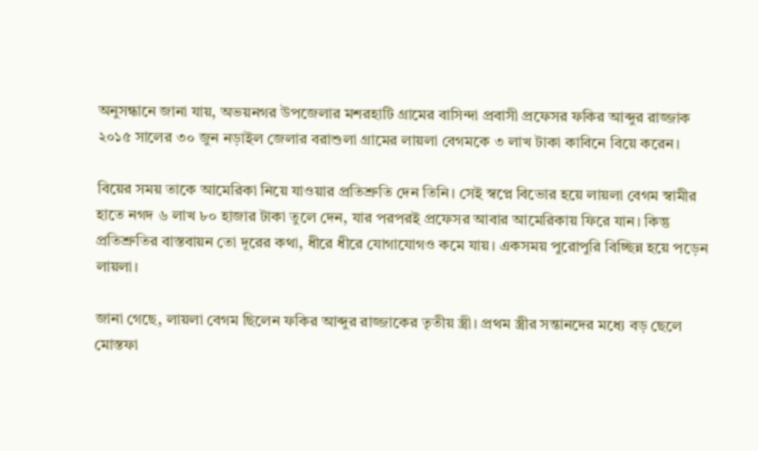অনুসন্ধানে জানা যায়, অভয়নগর উপজেলার মশরহাটি গ্রামের বাসিন্দা প্রবাসী প্রফেসর ফকির আব্দুর রাজ্জাক ২০১৫ সালের ৩০ জুন নড়াইল জেলার বরাশুলা গ্রামের লায়লা বেগমকে ৩ লাখ টাকা কাবিনে বিয়ে করেন।

বিয়ের সময় তাকে আমেরিকা নিয়ে যাওয়ার প্রতিশ্রুতি দেন তিনি। সেই স্বপ্নে বিভোর হয়ে লায়লা বেগম স্বামীর হাতে নগদ ৬ লাখ ৮০ হাজার টাকা তুলে দেন, যার পরপরই প্রফেসর আবার আমেরিকায় ফিরে যান। কিন্তু প্রতিশ্রুতির বাস্তবায়ন তো দূরের কথা, ধীরে ধীরে যোগাযোগও কমে যায়। একসময় পুরোপুরি বিচ্ছিন্ন হয়ে পড়েন লায়লা।

জানা গেছে, লায়লা বেগম ছিলেন ফকির আব্দুর রাজ্জাকের তৃতীয় স্ত্রী। প্রথম স্ত্রীর সন্তানদের মধ্যে বড় ছেলে মোস্তফা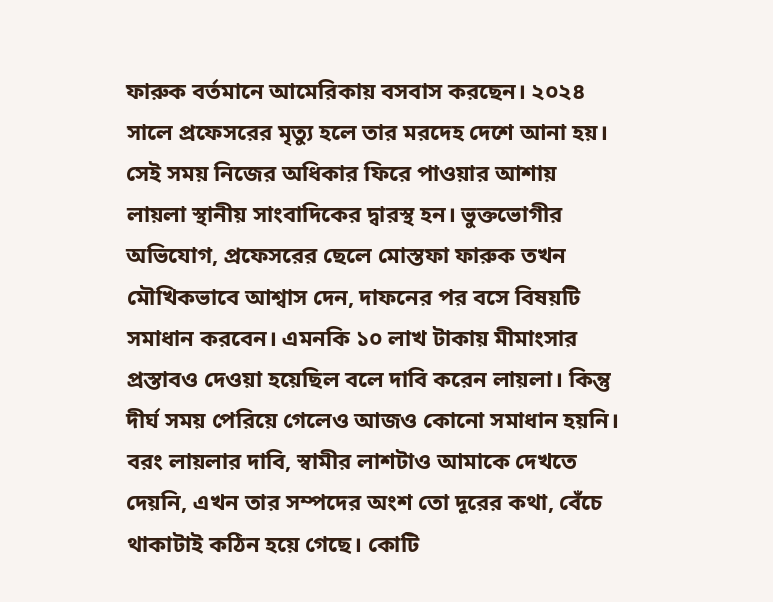ফারুক বর্তমানে আমেরিকায় বসবাস করছেন। ২০২৪ সালে প্রফেসরের মৃত্যু হলে তার মরদেহ দেশে আনা হয়। সেই সময় নিজের অধিকার ফিরে পাওয়ার আশায় লায়লা স্থানীয় সাংবাদিকের দ্বারস্থ হন। ভুক্তভোগীর অভিযোগ, প্রফেসরের ছেলে মোস্তফা ফারুক তখন মৌখিকভাবে আশ্বাস দেন, দাফনের পর বসে বিষয়টি সমাধান করবেন। এমনকি ১০ লাখ টাকায় মীমাংসার প্রস্তাবও দেওয়া হয়েছিল বলে দাবি করেন লায়লা। কিন্তু দীর্ঘ সময় পেরিয়ে গেলেও আজও কোনো সমাধান হয়নি। বরং লায়লার দাবি, স্বামীর লাশটাও আমাকে দেখতে দেয়নি, এখন তার সম্পদের অংশ তো দূরের কথা, বেঁচে থাকাটাই কঠিন হয়ে গেছে। কোটি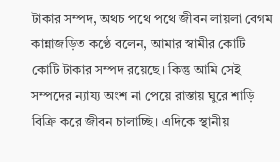টাকার সম্পদ, অথচ পথে পথে জীবন লায়লা বেগম কান্নাজড়িত কণ্ঠে বলেন, আমার স্বামীর কোটি কোটি টাকার সম্পদ রয়েছে। কিন্তু আমি সেই সম্পদের ন্যায্য অংশ না পেয়ে রাস্তায় ঘুরে শাড়ি বিক্রি করে জীবন চালাচ্ছি। এদিকে স্থানীয়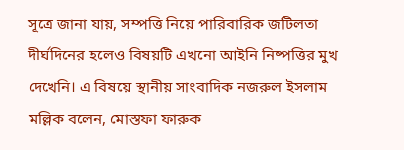সূত্রে জানা যায়, সম্পত্তি নিয়ে পারিবারিক জটিলতা দীর্ঘদিনের হলেও বিষয়টি এখনো আইনি নিষ্পত্তির মুখ দেখেনি। এ বিষয়ে স্থানীয় সাংবাদিক নজরুল ইসলাম মল্লিক বলেন, মোস্তফা ফারুক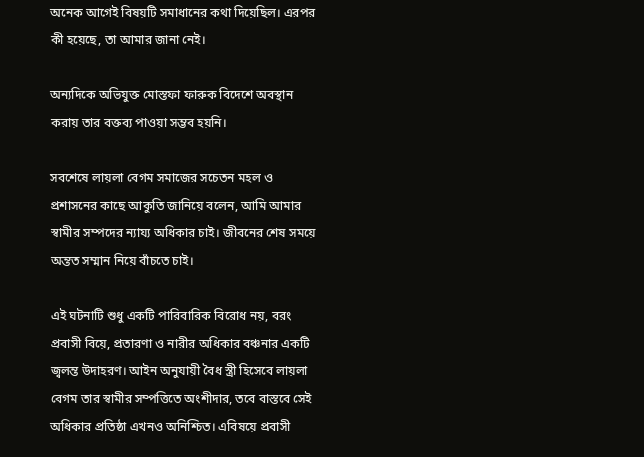অনেক আগেই বিষয়টি সমাধানের কথা দিয়েছিল। এরপর কী হয়েছে, তা আমার জানা নেই।

অন্যদিকে অভিযুক্ত মোস্তফা ফারুক বিদেশে অবস্থান করায় তার বক্তব্য পাওয়া সম্ভব হয়নি।

সবশেষে লায়লা বেগম সমাজের সচেতন মহল ও প্রশাসনের কাছে আকুতি জানিয়ে বলেন, আমি আমার স্বামীর সম্পদের ন্যায্য অধিকার চাই। জীবনের শেষ সময়ে অন্তত সম্মান নিয়ে বাঁচতে চাই।

এই ঘটনাটি শুধু একটি পারিবারিক বিরোধ নয়, বরং প্রবাসী বিয়ে, প্রতারণা ও নারীর অধিকার বঞ্চনার একটি জ্বলন্ত উদাহরণ। আইন অনুযায়ী বৈধ স্ত্রী হিসেবে লায়লা বেগম তার স্বামীর সম্পত্তিতে অংশীদার, তবে বাস্তবে সেই অধিকার প্রতিষ্ঠা এখনও অনিশ্চিত। এবিষয়ে প্রবাসী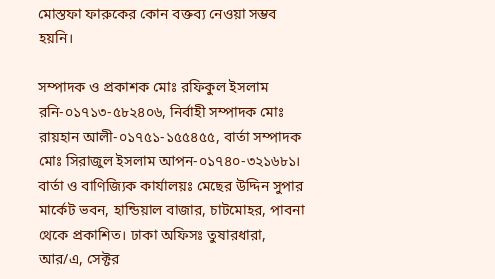মোস্তফা ফারুকের কোন বক্তব্য নেওয়া সম্ভব হয়নি।

সম্পাদক ও প্রকাশক মোঃ রফিকুল ইসলাম রনি-০১৭১৩-৫৮২৪০৬, নির্বাহী সম্পাদক মোঃ রায়হান আলী-০১৭৫১-১৫৫৪৫৫, বার্তা সম্পাদক মোঃ সিরাজুল ইসলাম আপন-০১৭৪০-৩২১৬৮১। বার্তা ও বাণিজ্যিক কার্যালয়ঃ মেছের উদ্দিন সুপার মার্কেট ভবন, হান্ডিয়াল বাজার, চাটমোহর, পাবনা থেকে প্রকাশিত। ঢাকা অফিসঃ তুষারধারা, আর/এ, সেক্টর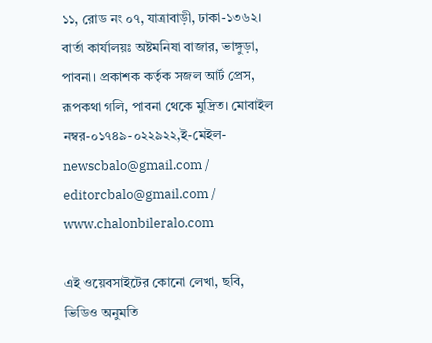১১, রোড নং ০৭, যাত্রাবাড়ী, ঢাকা-১৩৬২। বার্তা কার্যালয়ঃ অষ্টমনিষা বাজার, ভাঙ্গুড়া, পাবনা। প্রকাশক কর্তৃক সজল আর্ট প্রেস, রূপকথা গলি, পাবনা থেকে মুদ্রিত। মোবাইল নম্বর-০১৭৪৯-০২২৯২২,ই-মেইল- newscbalo@gmail.com / editorcbalo@gmail.com / www.chalonbileralo.com

এই ওয়েবসাইটের কোনো লেখা, ছবি, ভিডিও অনুমতি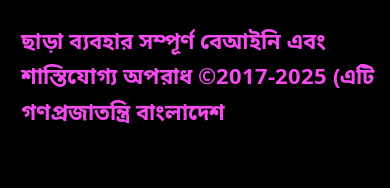ছাড়া ব্যবহার সম্পূর্ণ বেআইনি এবং শাস্তিযোগ্য অপরাধ ©2017-2025 (এটি গণপ্রজাতন্ত্রি বাংলাদেশ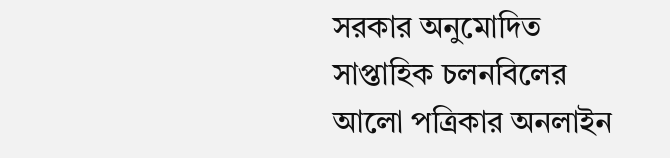সরকার অনুমোদিত সাপ্তাহিক চলনবিলের আলো পত্রিকার অনলাইন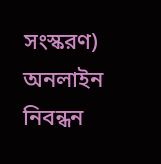সংস্করণ) অনলাইন নিবন্ধন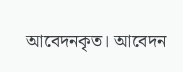আবেদনকৃত। আবেদন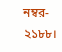নম্বর- ২১৮৮।